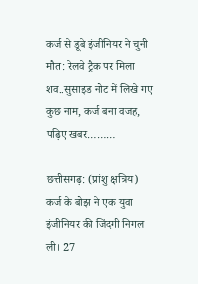कर्ज से डूबे इंजीनियर ने चुनी मौत: रेलवे ट्रैक पर मिला शव..सुसाइड नोट में लिखे गए कुछ नाम, कर्ज बना वजह, पढ़िए खबर………

छत्तीसगढ़: (प्रांशु क्षत्रिय) कर्ज के बोझ ने एक युवा इंजीनियर की जिंदगी निगल ली। 27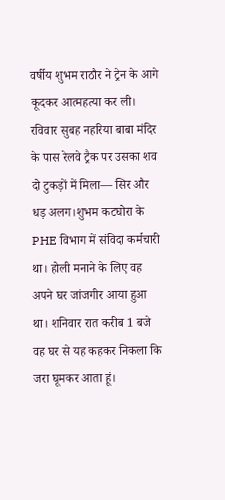वर्षीय शुभम राठौर ने ट्रेन के आगे कूदकर आत्महत्या कर ली। रविवार सुबह नहरिया बाबा मंदिर के पास रेलवे ट्रैक पर उसका शव दो टुकड़ों में मिला— सिर और धड़ अलग।शुभम कटघोरा के PHE विभाग में संविदा कर्मचारी था। होली मनाने के लिए वह अपने घर जांजगीर आया हुआ था। शनिवार रात करीब 1 बजे वह घर से यह कहकर निकला कि जरा घूमकर आता हूं।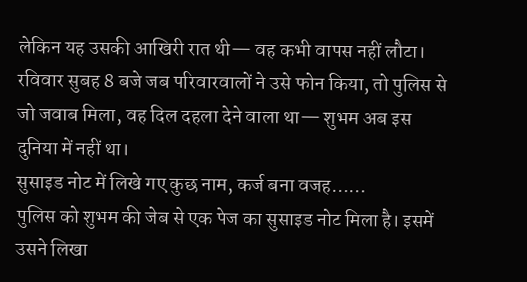लेकिन यह उसकी आखिरी रात थी— वह कभी वापस नहीं लौटा। रविवार सुबह 8 बजे जब परिवारवालों ने उसे फोन किया, तो पुलिस से जो जवाब मिला, वह दिल दहला देने वाला था— शुभम अब इस दुनिया में नहीं था।
सुसाइड नोट में लिखे गए कुछ नाम, कर्ज बना वजह……
पुलिस को शुभम की जेब से एक पेज का सुसाइड नोट मिला है। इसमें उसने लिखा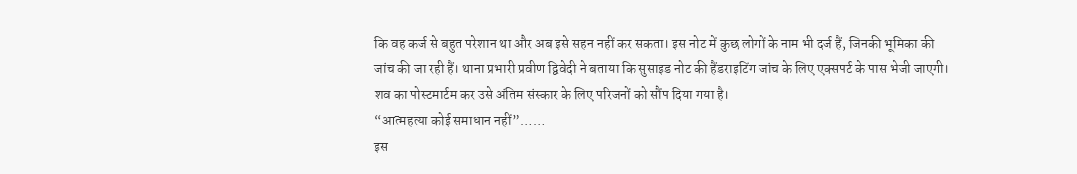कि वह कर्ज से बहुत परेशान था और अब इसे सहन नहीं कर सकता। इस नोट में कुछ लोगों के नाम भी दर्ज हैं, जिनकी भूमिका की जांच की जा रही हैं। थाना प्रभारी प्रवीण द्विवेदी ने बताया कि सुसाइड नोट की हैंडराइटिंग जांच के लिए एक्सपर्ट के पास भेजी जाएगी। शव का पोस्टमार्टम कर उसे अंतिम संस्कार के लिए परिजनों को सौंप दिया गया है।
“आत्महत्या कोई समाधान नहीं”……
इस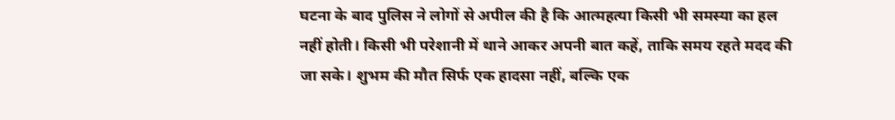घटना के बाद पुलिस ने लोगों से अपील की है कि आत्महत्या किसी भी समस्या का हल नहीं होती। किसी भी परेशानी में थाने आकर अपनी बात कहें, ताकि समय रहते मदद की जा सके। शुभम की मौत सिर्फ एक हादसा नहीं, बल्कि एक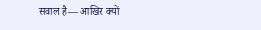सवाल है— आखिर क्यों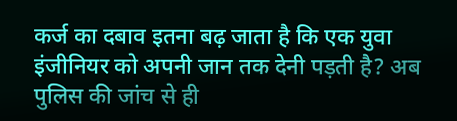कर्ज का दबाव इतना बढ़ जाता है कि एक युवा इंजीनियर को अपनी जान तक देनी पड़ती है? अब पुलिस की जांच से ही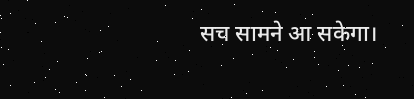सच सामने आ सकेगा।